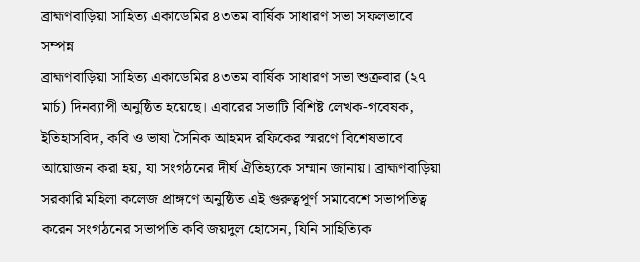ব্রাহ্মণবাড়িয়া সাহিত্য একাডেমির ৪৩তম বার্ষিক সাধারণ সভা সফলভাবে সম্পন্ন
ব্রাহ্মণবাড়িয়া সাহিত্য একাডেমির ৪৩তম বার্ষিক সাধারণ সভা শুক্রবার (২৭ মার্চ) দিনব্যাপী অনুষ্ঠিত হয়েছে। এবারের সভাটি বিশিষ্ট লেখক-গবেষক, ইতিহাসবিদ, কবি ও ভাষা সৈনিক আহমদ রফিকের স্মরণে বিশেষভাবে আয়োজন করা হয়, যা সংগঠনের দীর্ঘ ঐতিহ্যকে সম্মান জানায়। ব্রাহ্মণবাড়িয়া সরকারি মহিলা কলেজ প্রাঙ্গণে অনুষ্ঠিত এই গুরুত্বপূর্ণ সমাবেশে সভাপতিত্ব করেন সংগঠনের সভাপতি কবি জয়দুল হোসেন, যিনি সাহিত্যিক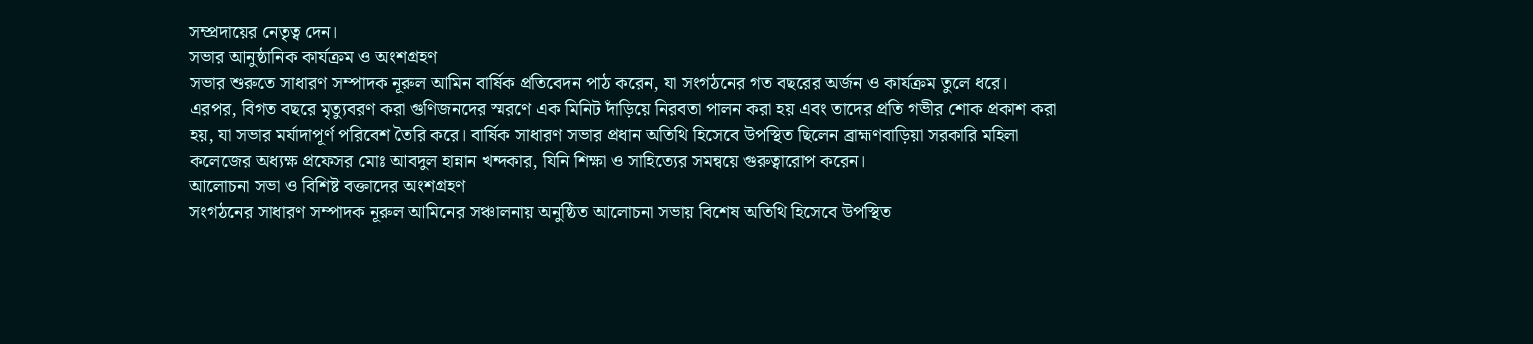সম্প্রদায়ের নেতৃত্ব দেন।
সভার আনুষ্ঠানিক কার্যক্রম ও অংশগ্রহণ
সভার শুরুতে সাধারণ সম্পাদক নূরুল আমিন বার্ষিক প্রতিবেদন পাঠ করেন, যা সংগঠনের গত বছরের অর্জন ও কার্যক্রম তুলে ধরে। এরপর, বিগত বছরে মৃত্যুবরণ করা গুণিজনদের স্মরণে এক মিনিট দাঁড়িয়ে নিরবতা পালন করা হয় এবং তাদের প্রতি গভীর শোক প্রকাশ করা হয়, যা সভার মর্যাদাপূর্ণ পরিবেশ তৈরি করে। বার্ষিক সাধারণ সভার প্রধান অতিথি হিসেবে উপস্থিত ছিলেন ব্রাহ্মণবাড়িয়া সরকারি মহিলা কলেজের অধ্যক্ষ প্রফেসর মোঃ আবদুল হান্নান খন্দকার, যিনি শিক্ষা ও সাহিত্যের সমন্বয়ে গুরুত্বারোপ করেন।
আলোচনা সভা ও বিশিষ্ট বক্তাদের অংশগ্রহণ
সংগঠনের সাধারণ সম্পাদক নূরুল আমিনের সঞ্চালনায় অনুষ্ঠিত আলোচনা সভায় বিশেষ অতিথি হিসেবে উপস্থিত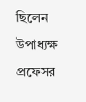ছিলেন উপাধ্যক্ষ প্রফেসর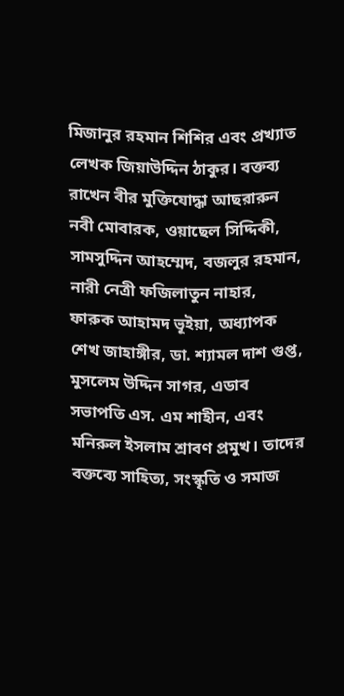মিজানুর রহমান শিশির এবং প্রখ্যাত লেখক জিয়াউদ্দিন ঠাকুর। বক্তব্য রাখেন বীর মুক্তিযোদ্ধা আছরারুন নবী মোবারক, ওয়াছেল সিদ্দিকী, সামসুদ্দিন আহম্মেদ, বজলুর রহমান, নারী নেত্রী ফজিলাতুন নাহার, ফারুক আহামদ ভূইয়া, অধ্যাপক শেখ জাহাঙ্গীর, ডা. শ্যামল দাশ গুপ্ত, মুসলেম উদ্দিন সাগর, এডাব সভাপতি এস. এম শাহীন, এবং মনিরুল ইসলাম শ্রাবণ প্রমুখ। তাদের বক্তব্যে সাহিত্য, সংস্কৃতি ও সমাজ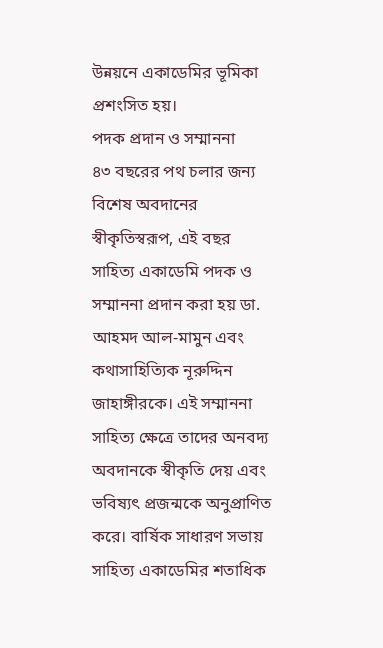উন্নয়নে একাডেমির ভূমিকা প্রশংসিত হয়।
পদক প্রদান ও সম্মাননা
৪৩ বছরের পথ চলার জন্য বিশেষ অবদানের স্বীকৃতিস্বরূপ, এই বছর সাহিত্য একাডেমি পদক ও সম্মাননা প্রদান করা হয় ডা. আহমদ আল-মামুন এবং কথাসাহিত্যিক নূরুদ্দিন জাহাঙ্গীরকে। এই সম্মাননা সাহিত্য ক্ষেত্রে তাদের অনবদ্য অবদানকে স্বীকৃতি দেয় এবং ভবিষ্যৎ প্রজন্মকে অনুপ্রাণিত করে। বার্ষিক সাধারণ সভায় সাহিত্য একাডেমির শতাধিক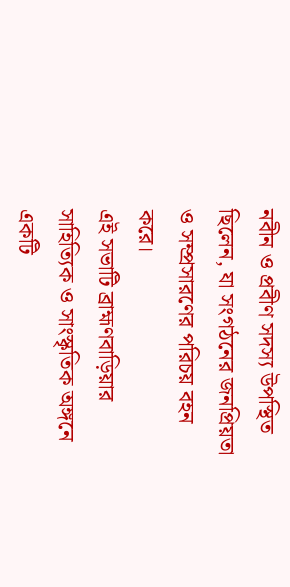নবীন ও প্রবীণ সদস্য উপস্থিত ছিলেন, যা সংগঠনের জনপ্রিয়তা ও সম্প্রসারণের পরিচয় বহন করে।
এই সভাটি ব্রাহ্মণবাড়িয়ার সাহিত্যিক ও সাংস্কৃতিক অঙ্গনে একটি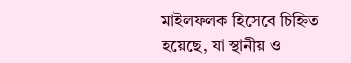মাইলফলক হিসেবে চিহ্নিত হয়েছে, যা স্থানীয় ও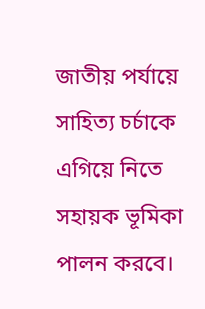জাতীয় পর্যায়ে সাহিত্য চর্চাকে এগিয়ে নিতে সহায়ক ভূমিকা পালন করবে।